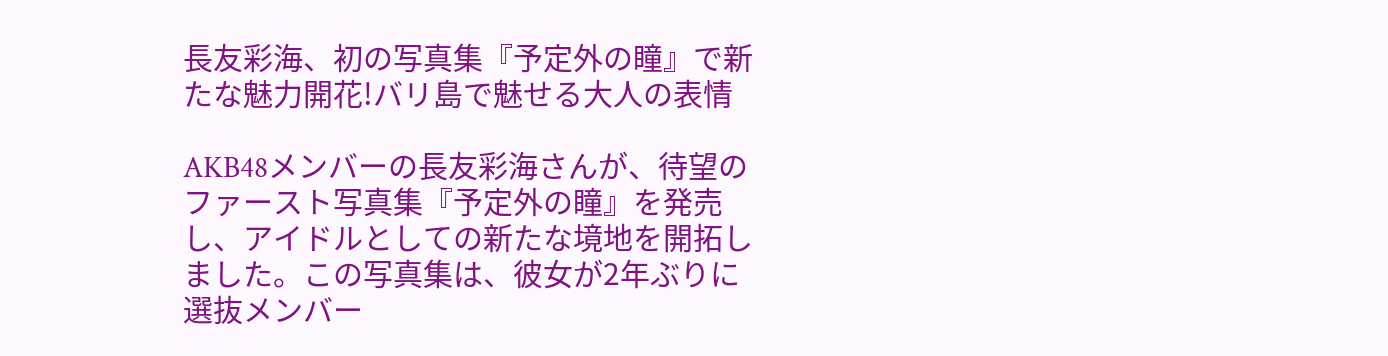長友彩海、初の写真集『予定外の瞳』で新たな魅力開花!バリ島で魅せる大人の表情

AKB48メンバーの長友彩海さんが、待望のファースト写真集『予定外の瞳』を発売し、アイドルとしての新たな境地を開拓しました。この写真集は、彼女が2年ぶりに選抜メンバー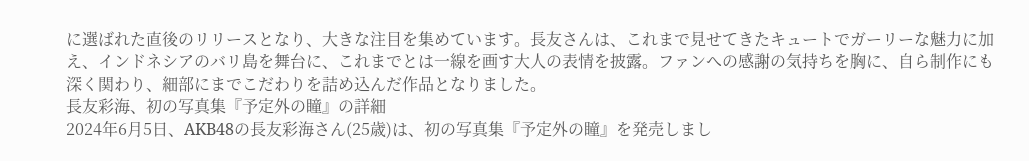に選ばれた直後のリリースとなり、大きな注目を集めています。長友さんは、これまで見せてきたキュートでガーリーな魅力に加え、インドネシアのバリ島を舞台に、これまでとは一線を画す大人の表情を披露。ファンへの感謝の気持ちを胸に、自ら制作にも深く関わり、細部にまでこだわりを詰め込んだ作品となりました。
長友彩海、初の写真集『予定外の瞳』の詳細
2024年6月5日、AKB48の長友彩海さん(25歳)は、初の写真集『予定外の瞳』を発売しまし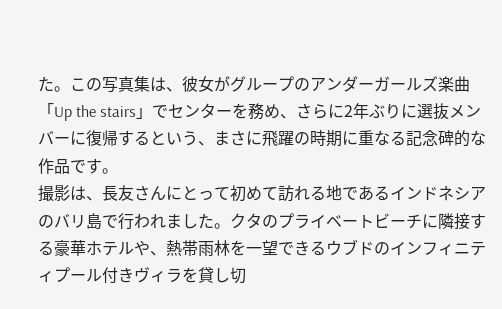た。この写真集は、彼女がグループのアンダーガールズ楽曲「Up the stairs」でセンターを務め、さらに2年ぶりに選抜メンバーに復帰するという、まさに飛躍の時期に重なる記念碑的な作品です。
撮影は、長友さんにとって初めて訪れる地であるインドネシアのバリ島で行われました。クタのプライベートビーチに隣接する豪華ホテルや、熱帯雨林を一望できるウブドのインフィニティプール付きヴィラを貸し切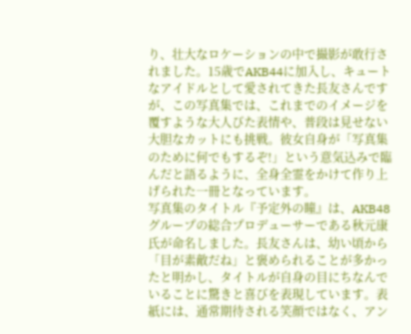り、壮大なロケーションの中で撮影が敢行されました。15歳でAKB44に加入し、キュートなアイドルとして愛されてきた長友さんですが、この写真集では、これまでのイメージを覆すような大人びた表情や、普段は見せない大胆なカットにも挑戦。彼女自身が「写真集のために何でもするぞ!」という意気込みで臨んだと語るように、全身全霊をかけて作り上げられた一冊となっています。
写真集のタイトル『予定外の瞳』は、AKB48グループの総合プロデューサーである秋元康氏が命名しました。長友さんは、幼い頃から「目が素敵だね」と褒められることが多かったと明かし、タイトルが自身の目にちなんでいることに驚きと喜びを表現しています。表紙には、通常期待される笑顔ではなく、アン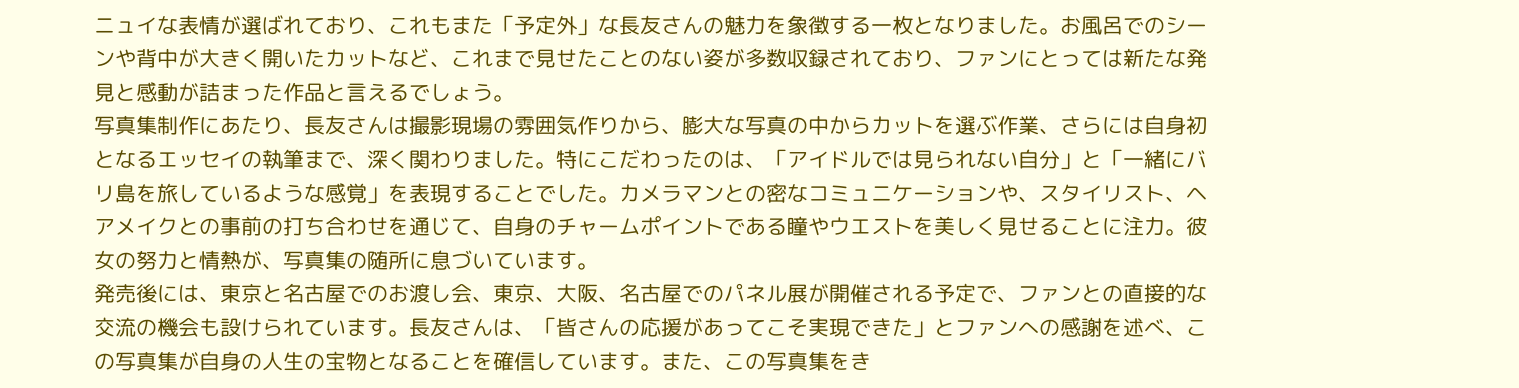ニュイな表情が選ばれており、これもまた「予定外」な長友さんの魅力を象徴する一枚となりました。お風呂でのシーンや背中が大きく開いたカットなど、これまで見せたことのない姿が多数収録されており、ファンにとっては新たな発見と感動が詰まった作品と言えるでしょう。
写真集制作にあたり、長友さんは撮影現場の雰囲気作りから、膨大な写真の中からカットを選ぶ作業、さらには自身初となるエッセイの執筆まで、深く関わりました。特にこだわったのは、「アイドルでは見られない自分」と「一緒にバリ島を旅しているような感覚」を表現することでした。カメラマンとの密なコミュニケーションや、スタイリスト、ヘアメイクとの事前の打ち合わせを通じて、自身のチャームポイントである瞳やウエストを美しく見せることに注力。彼女の努力と情熱が、写真集の随所に息づいています。
発売後には、東京と名古屋でのお渡し会、東京、大阪、名古屋でのパネル展が開催される予定で、ファンとの直接的な交流の機会も設けられています。長友さんは、「皆さんの応援があってこそ実現できた」とファンへの感謝を述べ、この写真集が自身の人生の宝物となることを確信しています。また、この写真集をき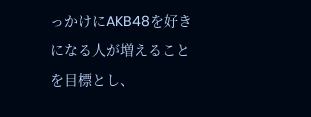っかけにAKB48を好きになる人が増えることを目標とし、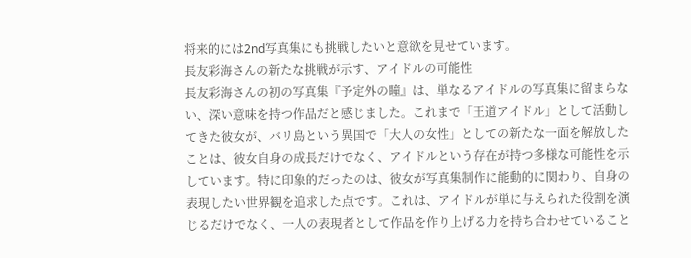将来的には2nd写真集にも挑戦したいと意欲を見せています。
長友彩海さんの新たな挑戦が示す、アイドルの可能性
長友彩海さんの初の写真集『予定外の瞳』は、単なるアイドルの写真集に留まらない、深い意味を持つ作品だと感じました。これまで「王道アイドル」として活動してきた彼女が、バリ島という異国で「大人の女性」としての新たな一面を解放したことは、彼女自身の成長だけでなく、アイドルという存在が持つ多様な可能性を示しています。特に印象的だったのは、彼女が写真集制作に能動的に関わり、自身の表現したい世界観を追求した点です。これは、アイドルが単に与えられた役割を演じるだけでなく、一人の表現者として作品を作り上げる力を持ち合わせていること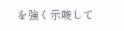を強く示唆して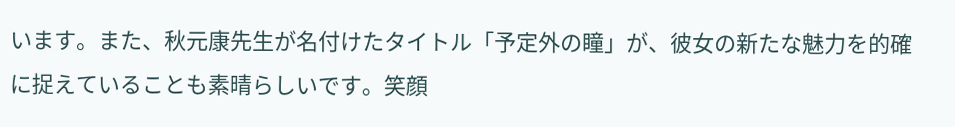います。また、秋元康先生が名付けたタイトル「予定外の瞳」が、彼女の新たな魅力を的確に捉えていることも素晴らしいです。笑顔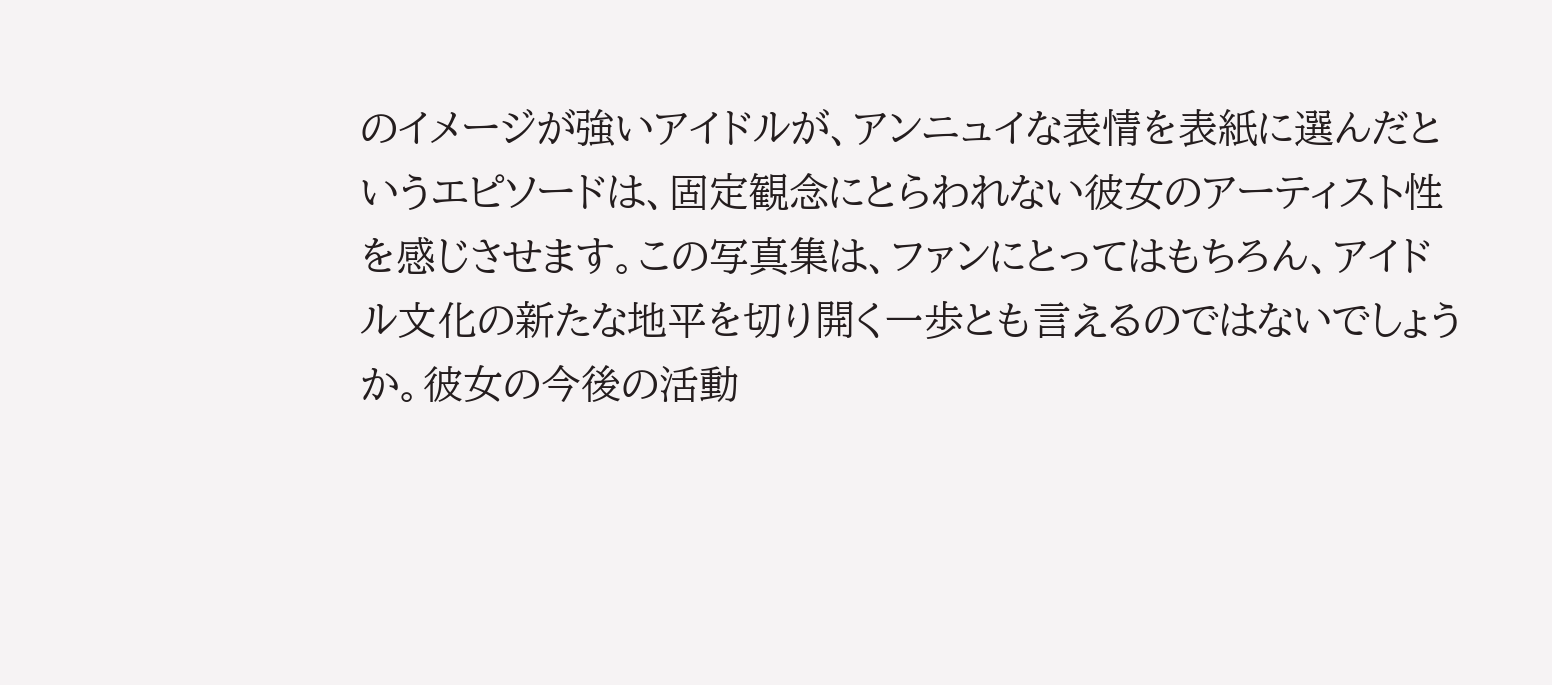のイメージが強いアイドルが、アンニュイな表情を表紙に選んだというエピソードは、固定観念にとらわれない彼女のアーティスト性を感じさせます。この写真集は、ファンにとってはもちろん、アイドル文化の新たな地平を切り開く一歩とも言えるのではないでしょうか。彼女の今後の活動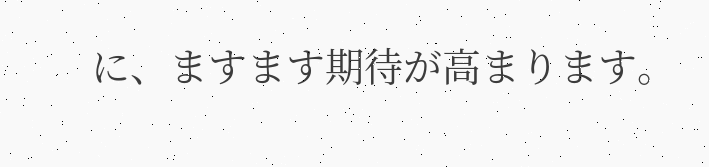に、ますます期待が高まります。